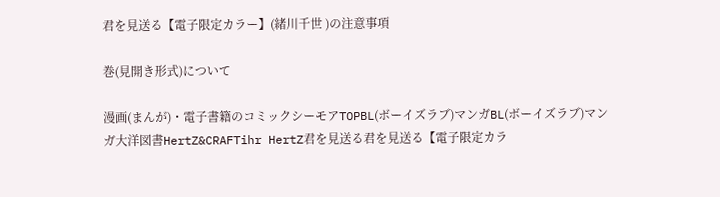君を見送る【電子限定カラー】(緒川千世 )の注意事項

巻(見開き形式)について

漫画(まんが)・電子書籍のコミックシーモアTOPBL(ボーイズラブ)マンガBL(ボーイズラブ)マンガ大洋図書HertZ&CRAFTihr HertZ君を見送る君を見送る【電子限定カラ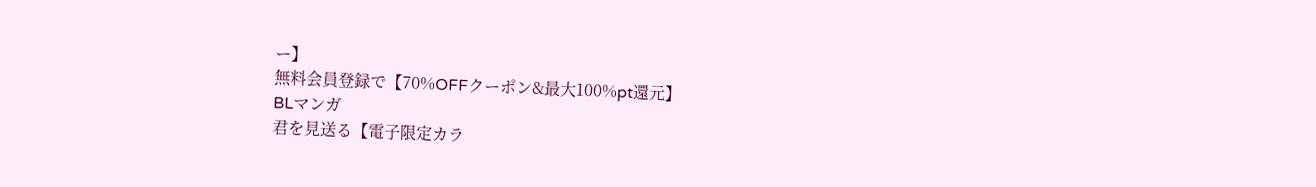ー】
無料会員登録で【70%OFFクーポン&最大100%pt還元】
BLマンガ
君を見送る【電子限定カラ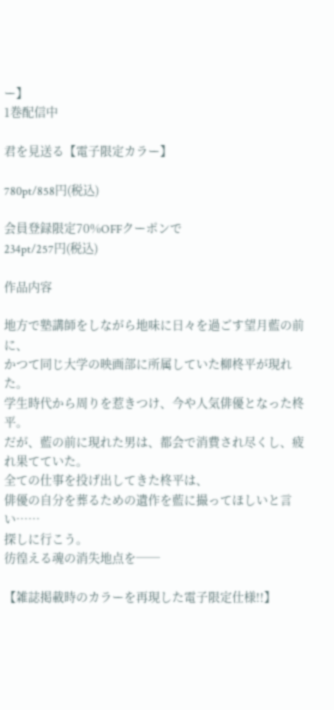ー】
1巻配信中

君を見送る【電子限定カラー】

780pt/858円(税込)

会員登録限定70%OFFクーポンで
234pt/257円(税込)

作品内容

地方で塾講師をしながら地味に日々を過ごす望月藍の前に、
かつて同じ大学の映画部に所属していた柳柊平が現れた。
学生時代から周りを惹きつけ、今や人気俳優となった柊平。
だが、藍の前に現れた男は、都会で消費され尽くし、疲れ果てていた。
全ての仕事を投げ出してきた柊平は、
俳優の自分を葬るための遺作を藍に撮ってほしいと言い……
探しに行こう。
彷徨える魂の消失地点を──

【雑誌掲載時のカラーを再現した電子限定仕様!!】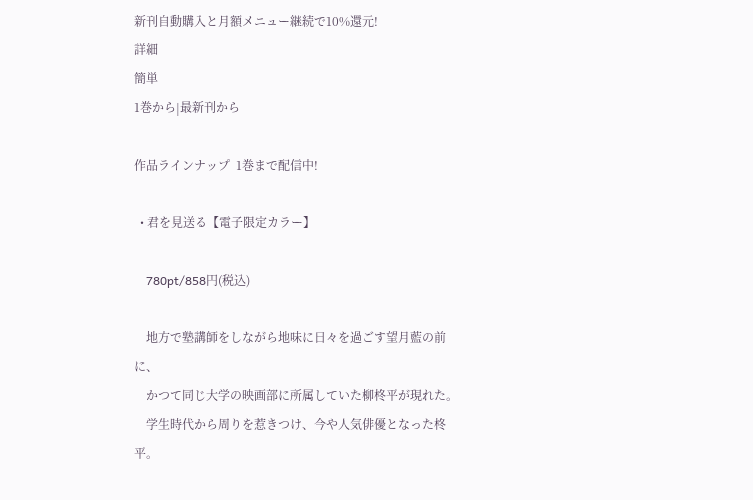新刊自動購入と月額メニュー継続で10%還元!
詳細
簡単
1巻から|最新刊から

作品ラインナップ  1巻まで配信中!

  • 君を見送る【電子限定カラー】

    780pt/858円(税込)

    地方で塾講師をしながら地味に日々を過ごす望月藍の前に、
    かつて同じ大学の映画部に所属していた柳柊平が現れた。
    学生時代から周りを惹きつけ、今や人気俳優となった柊平。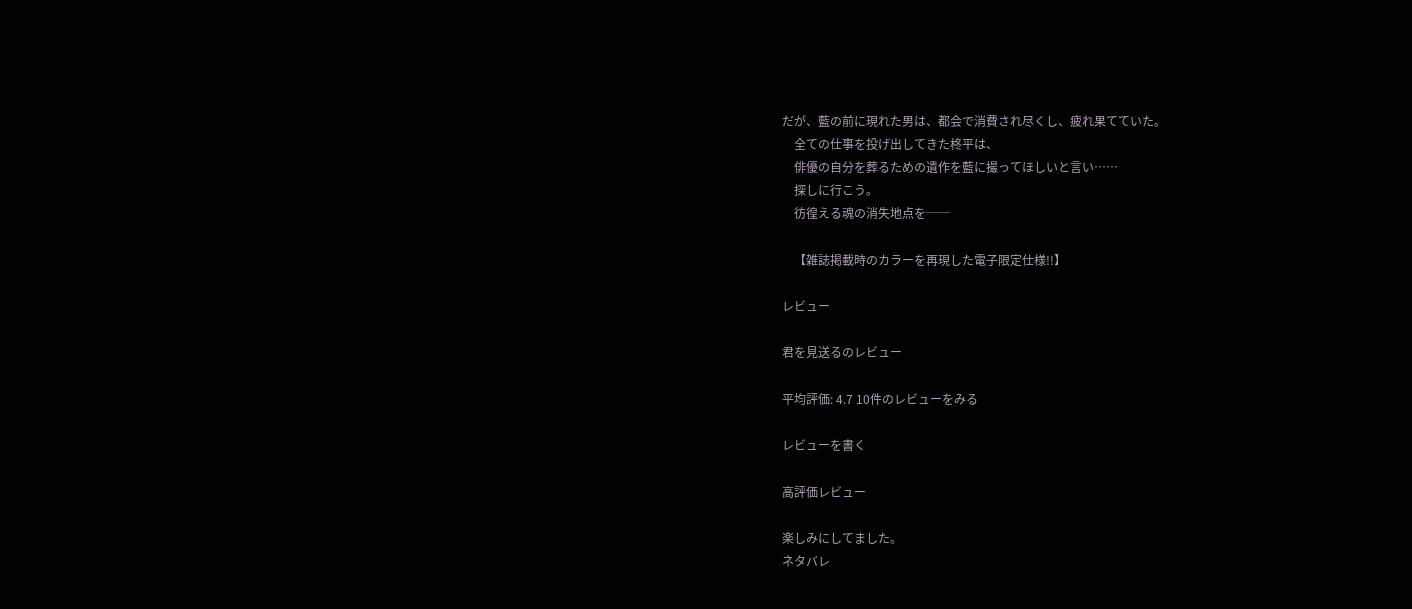だが、藍の前に現れた男は、都会で消費され尽くし、疲れ果てていた。
    全ての仕事を投げ出してきた柊平は、
    俳優の自分を葬るための遺作を藍に撮ってほしいと言い……
    探しに行こう。
    彷徨える魂の消失地点を──

    【雑誌掲載時のカラーを再現した電子限定仕様!!】

レビュー

君を見送るのレビュー

平均評価: 4.7 10件のレビューをみる

レビューを書く

高評価レビュー

楽しみにしてました。
ネタバレ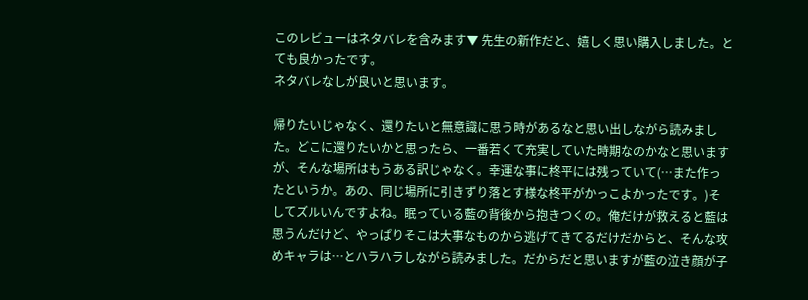このレビューはネタバレを含みます▼ 先生の新作だと、嬉しく思い購入しました。とても良かったです。
ネタバレなしが良いと思います。

帰りたいじゃなく、還りたいと無意識に思う時があるなと思い出しながら読みました。どこに還りたいかと思ったら、一番若くて充実していた時期なのかなと思いますが、そんな場所はもうある訳じゃなく。幸運な事に柊平には残っていて(…また作ったというか。あの、同じ場所に引きずり落とす様な柊平がかっこよかったです。)そしてズルいんですよね。眠っている藍の背後から抱きつくの。俺だけが救えると藍は思うんだけど、やっぱりそこは大事なものから逃げてきてるだけだからと、そんな攻めキャラは…とハラハラしながら読みました。だからだと思いますが藍の泣き顔が子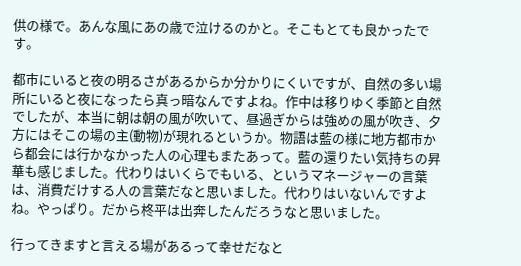供の様で。あんな風にあの歳で泣けるのかと。そこもとても良かったです。

都市にいると夜の明るさがあるからか分かりにくいですが、自然の多い場所にいると夜になったら真っ暗なんですよね。作中は移りゆく季節と自然でしたが、本当に朝は朝の風が吹いて、昼過ぎからは強めの風が吹き、夕方にはそこの場の主(動物)が現れるというか。物語は藍の様に地方都市から都会には行かなかった人の心理もまたあって。藍の還りたい気持ちの昇華も感じました。代わりはいくらでもいる、というマネージャーの言葉は、消費だけする人の言葉だなと思いました。代わりはいないんですよね。やっぱり。だから柊平は出奔したんだろうなと思いました。

行ってきますと言える場があるって幸せだなと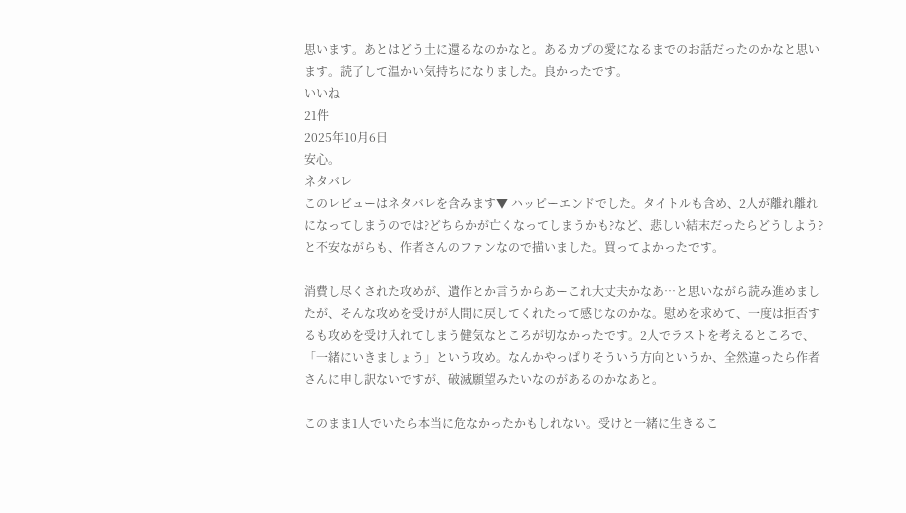思います。あとはどう土に還るなのかなと。あるカプの愛になるまでのお話だったのかなと思います。読了して温かい気持ちになりました。良かったです。
いいね
21件
2025年10月6日
安心。
ネタバレ
このレビューはネタバレを含みます▼ ハッピーエンドでした。タイトルも含め、2人が離れ離れになってしまうのでは?どちらかが亡くなってしまうかも?など、悲しい結末だったらどうしよう?と不安ながらも、作者さんのファンなので描いました。買ってよかったです。

消費し尽くされた攻めが、遺作とか言うからあーこれ大丈夫かなあ…と思いながら読み進めましたが、そんな攻めを受けが人間に戻してくれたって感じなのかな。慰めを求めて、一度は拒否するも攻めを受け入れてしまう健気なところが切なかったです。2人でラストを考えるところで、「一緒にいきましょう」という攻め。なんかやっぱりそういう方向というか、全然違ったら作者さんに申し訳ないですが、破滅願望みたいなのがあるのかなあと。

このまま1人でいたら本当に危なかったかもしれない。受けと一緒に生きるこ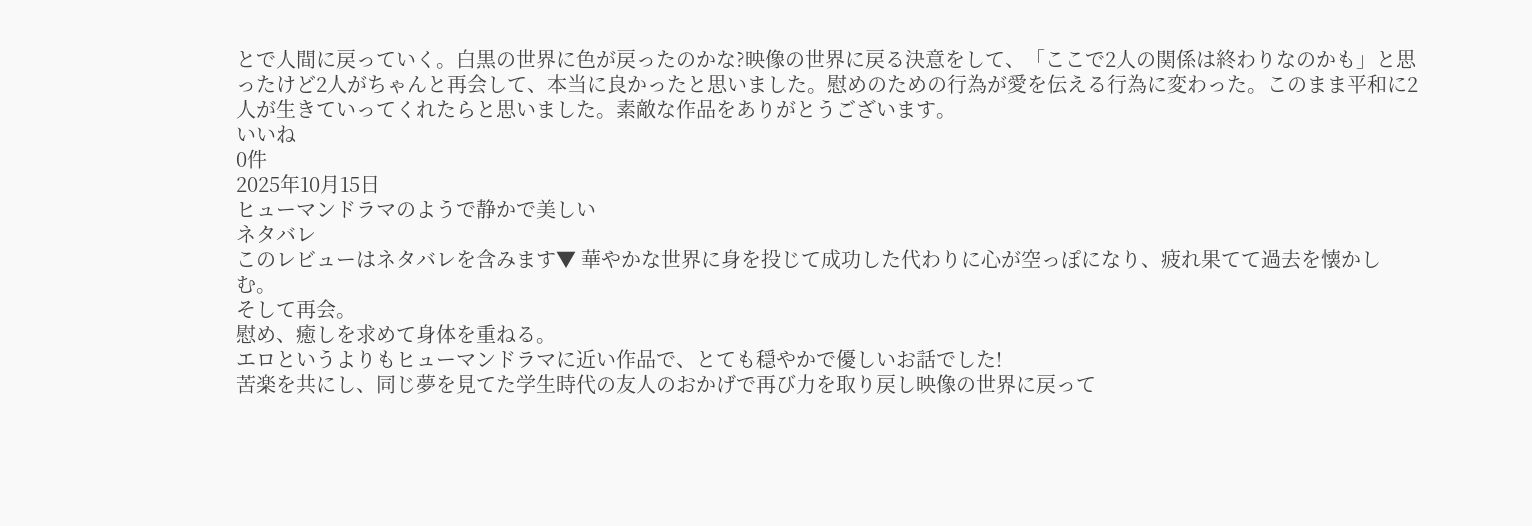とで人間に戻っていく。白黒の世界に色が戻ったのかな?映像の世界に戻る決意をして、「ここで2人の関係は終わりなのかも」と思ったけど2人がちゃんと再会して、本当に良かったと思いました。慰めのための行為が愛を伝える行為に変わった。このまま平和に2人が生きていってくれたらと思いました。素敵な作品をありがとうございます。
いいね
0件
2025年10月15日
ヒューマンドラマのようで静かで美しい
ネタバレ
このレビューはネタバレを含みます▼ 華やかな世界に身を投じて成功した代わりに心が空っぽになり、疲れ果てて過去を懐かしむ。
そして再会。
慰め、癒しを求めて身体を重ねる。
エロというよりもヒューマンドラマに近い作品で、とても穏やかで優しいお話でした!
苦楽を共にし、同じ夢を見てた学生時代の友人のおかげで再び力を取り戻し映像の世界に戻って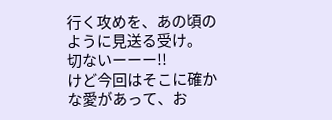行く攻めを、あの頃のように見送る受け。
切ないーーー!!
けど今回はそこに確かな愛があって、お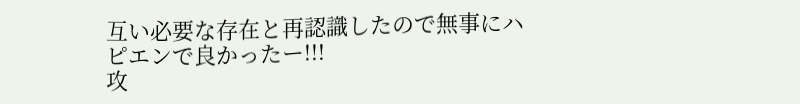互い必要な存在と再認識したので無事にハピエンで良かったー!!!
攻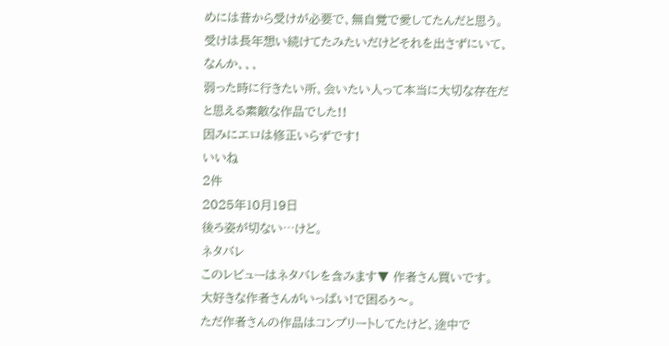めには昔から受けが必要で、無自覚で愛してたんだと思う。
受けは長年想い続けてたみたいだけどそれを出さずにいて、なんか、、、
弱った時に行きたい所、会いたい人って本当に大切な存在だと思える素敵な作品でした!!
因みにエロは修正いらずです!
いいね
2件
2025年10月19日
後ろ姿が切ない⋯けど。
ネタバレ
このレビューはネタバレを含みます▼ 作者さん買いです。
大好きな作者さんがいっぱい!で困るぅ〜。
ただ作者さんの作品はコンプリートしてたけど、途中で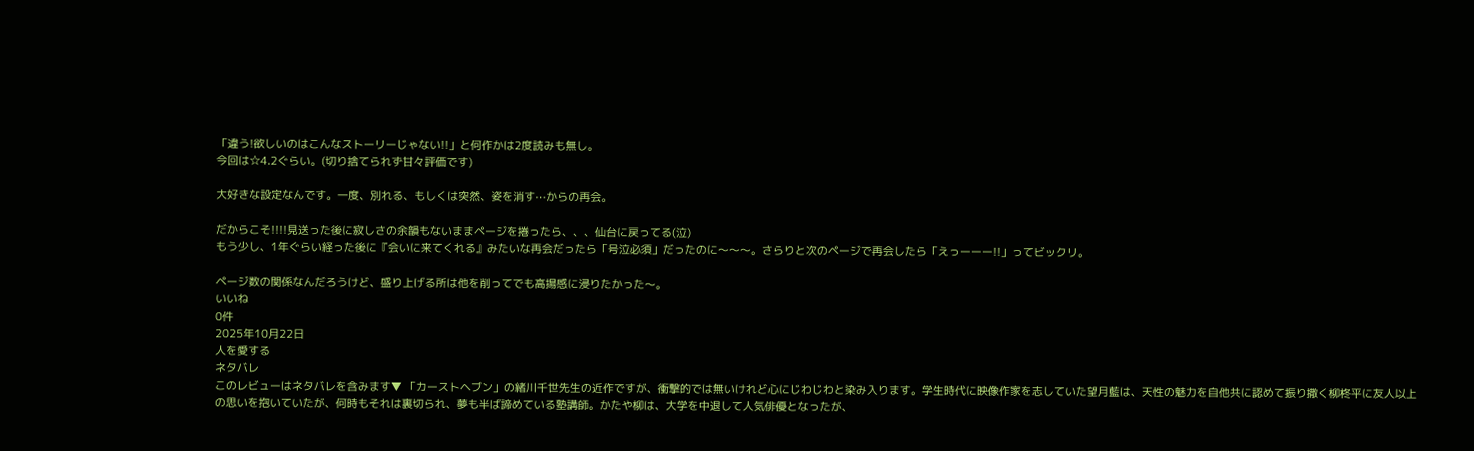「違う!欲しいのはこんなストーリーじゃない!!」と何作かは2度読みも無し。
今回は☆4.2ぐらい。(切り捨てられず甘々評価です)

大好きな設定なんです。一度、別れる、もしくは突然、姿を消す⋯からの再会。

だからこそ!!!!見送った後に寂しさの余韻もないままページを捲ったら、、、仙台に戻ってる(泣)
もう少し、1年ぐらい経った後に『会いに来てくれる』みたいな再会だったら「号泣必須」だったのに〜〜〜。さらりと次のページで再会したら「えっーーー!!」ってビックリ。

ページ数の関係なんだろうけど、盛り上げる所は他を削ってでも高揚感に浸りたかった〜。
いいね
0件
2025年10月22日
人を愛する
ネタバレ
このレビューはネタバレを含みます▼ 「カーストヘブン」の緒川千世先生の近作ですが、衝撃的では無いけれど心にじわじわと染み入ります。学生時代に映像作家を志していた望月藍は、天性の魅力を自他共に認めて振り撒く柳柊平に友人以上の思いを抱いていたが、何時もそれは裏切られ、夢も半ば諦めている塾講師。かたや柳は、大学を中退して人気俳優となったが、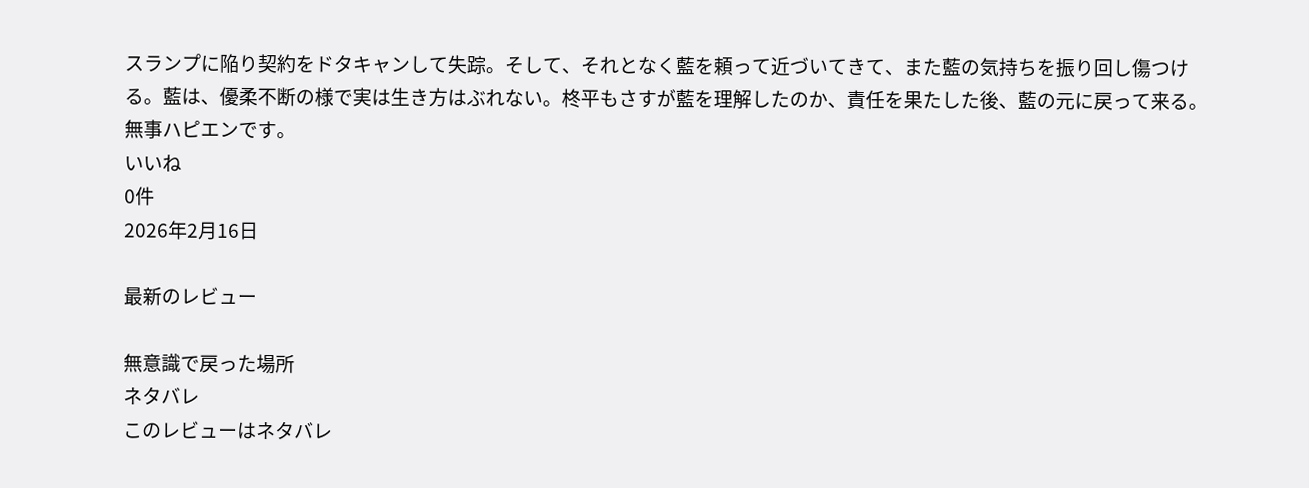スランプに陥り契約をドタキャンして失踪。そして、それとなく藍を頼って近づいてきて、また藍の気持ちを振り回し傷つける。藍は、優柔不断の様で実は生き方はぶれない。柊平もさすが藍を理解したのか、責任を果たした後、藍の元に戻って来る。無事ハピエンです。
いいね
0件
2026年2月16日

最新のレビュー

無意識で戻った場所
ネタバレ
このレビューはネタバレ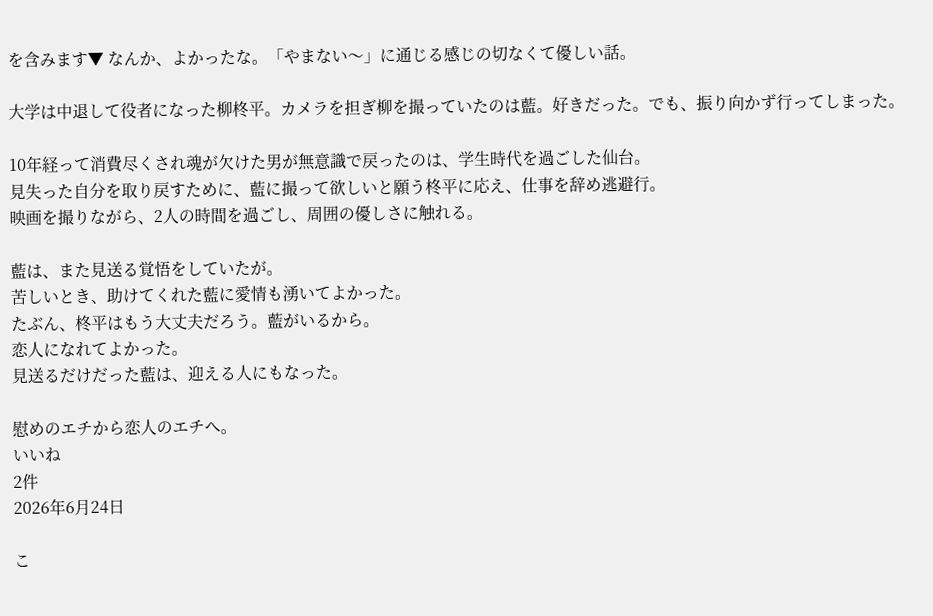を含みます▼ なんか、よかったな。「やまない〜」に通じる感じの切なくて優しい話。

大学は中退して役者になった柳柊平。カメラを担ぎ柳を撮っていたのは藍。好きだった。でも、振り向かず行ってしまった。

10年経って消費尽くされ魂が欠けた男が無意識で戻ったのは、学生時代を過ごした仙台。
見失った自分を取り戻すために、藍に撮って欲しいと願う柊平に応え、仕事を辞め逃避行。
映画を撮りながら、2人の時間を過ごし、周囲の優しさに触れる。

藍は、また見送る覚悟をしていたが。
苦しいとき、助けてくれた藍に愛情も湧いてよかった。
たぶん、柊平はもう大丈夫だろう。藍がいるから。
恋人になれてよかった。
見送るだけだった藍は、迎える人にもなった。

慰めのエチから恋人のエチへ。
いいね
2件
2026年6月24日

こ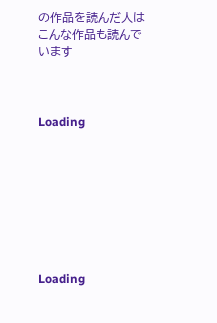の作品を読んだ人はこんな作品も読んでいます



Loading








Loading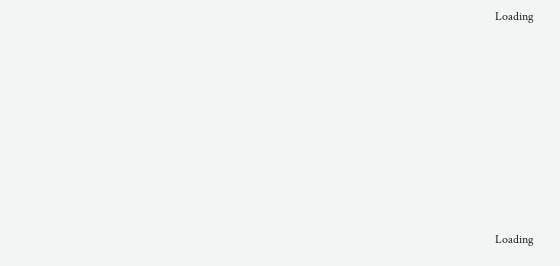Loading








Loading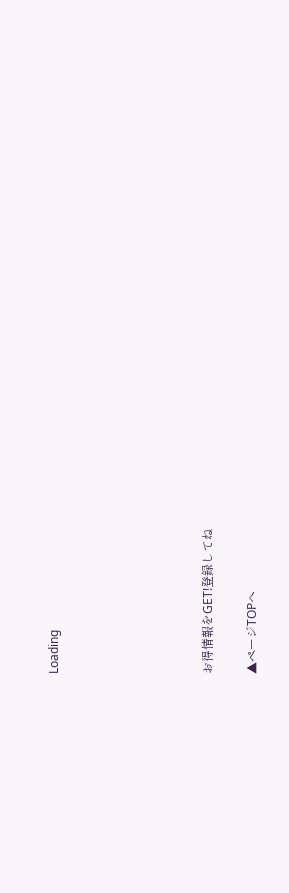Loading






お得情報をGET!登録してね

▲ページTOPへ